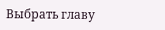Выбрать главу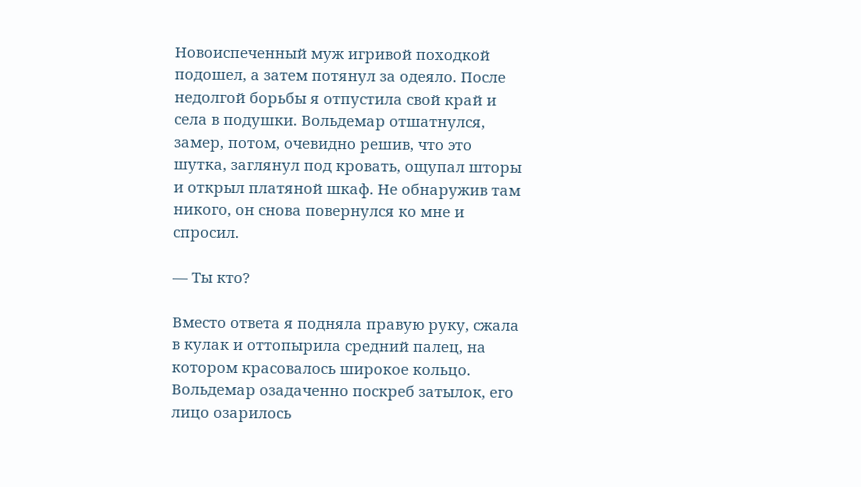Новоиспеченный муж игривой походкой подошел, а затем потянул за одеяло. После недолгой борьбы я отпустила свой край и села в подушки. Вольдемар отшатнулся, замер, потом, очевидно решив, что это шутка, заглянул под кровать, ощупал шторы и открыл платяной шкаф. Не обнаружив там никого, он снова повернулся ко мне и спросил.

— Ты кто?

Вместо ответа я подняла правую руку, сжала в кулак и оттопырила средний палец, на котором красовалось широкое кольцо. Вольдемар озадаченно поскреб затылок, его лицо озарилось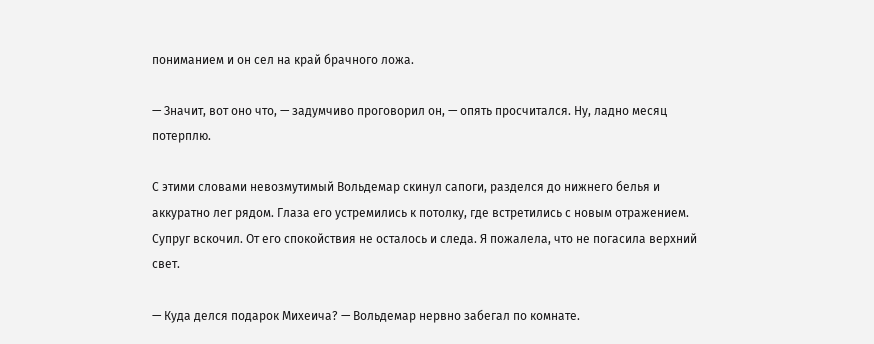пониманием и он сел на край брачного ложа.

— Значит, вот оно что, — задумчиво проговорил он, — опять просчитался. Ну, ладно месяц потерплю.

С этими словами невозмутимый Вольдемар скинул сапоги, разделся до нижнего белья и аккуратно лег рядом. Глаза его устремились к потолку, где встретились с новым отражением. Супруг вскочил. От его спокойствия не осталось и следа. Я пожалела, что не погасила верхний свет.

— Куда делся подарок Михеича? — Вольдемар нервно забегал по комнате.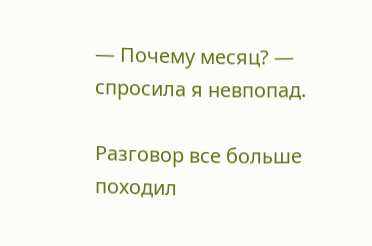— Почему месяц? — спросила я невпопад.

Разговор все больше походил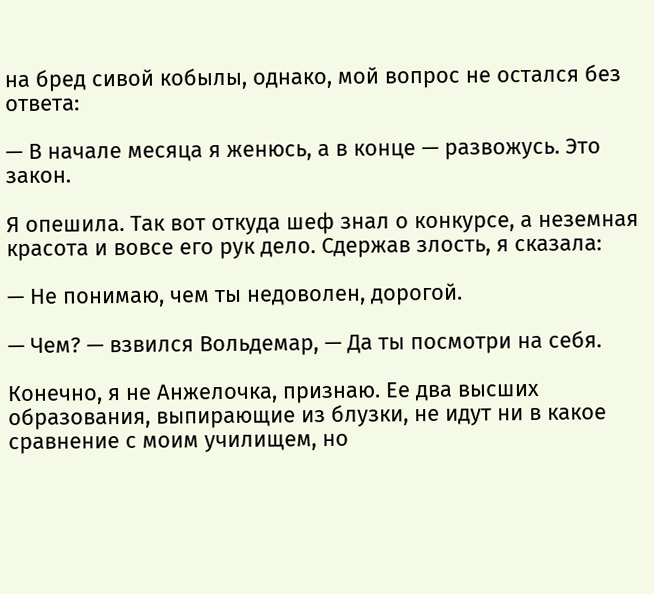на бред сивой кобылы, однако, мой вопрос не остался без ответа:

— В начале месяца я женюсь, а в конце — развожусь. Это закон.

Я опешила. Так вот откуда шеф знал о конкурсе, а неземная красота и вовсе его рук дело. Сдержав злость, я сказала:

— Не понимаю, чем ты недоволен, дорогой.

— Чем? — взвился Вольдемар, — Да ты посмотри на себя.

Конечно, я не Анжелочка, признаю. Ее два высших образования, выпирающие из блузки, не идут ни в какое сравнение с моим училищем, но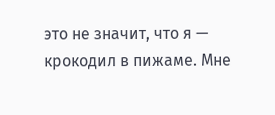это не значит, что я — крокодил в пижаме. Мне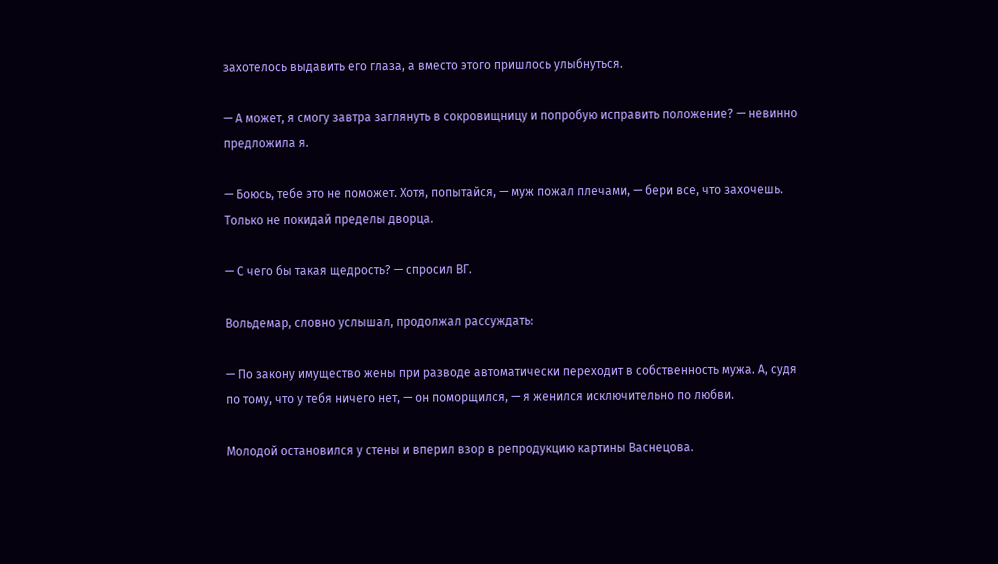захотелось выдавить его глаза, а вместо этого пришлось улыбнуться.

— А может, я смогу завтра заглянуть в сокровищницу и попробую исправить положение? — невинно предложила я.

— Боюсь, тебе это не поможет. Хотя, попытайся, — муж пожал плечами, — бери все, что захочешь. Только не покидай пределы дворца.

— С чего бы такая щедрость? — спросил ВГ.

Вольдемар, словно услышал, продолжал рассуждать:

— По закону имущество жены при разводе автоматически переходит в собственность мужа. А, судя по тому, что у тебя ничего нет, — он поморщился, — я женился исключительно по любви.

Молодой остановился у стены и вперил взор в репродукцию картины Васнецова.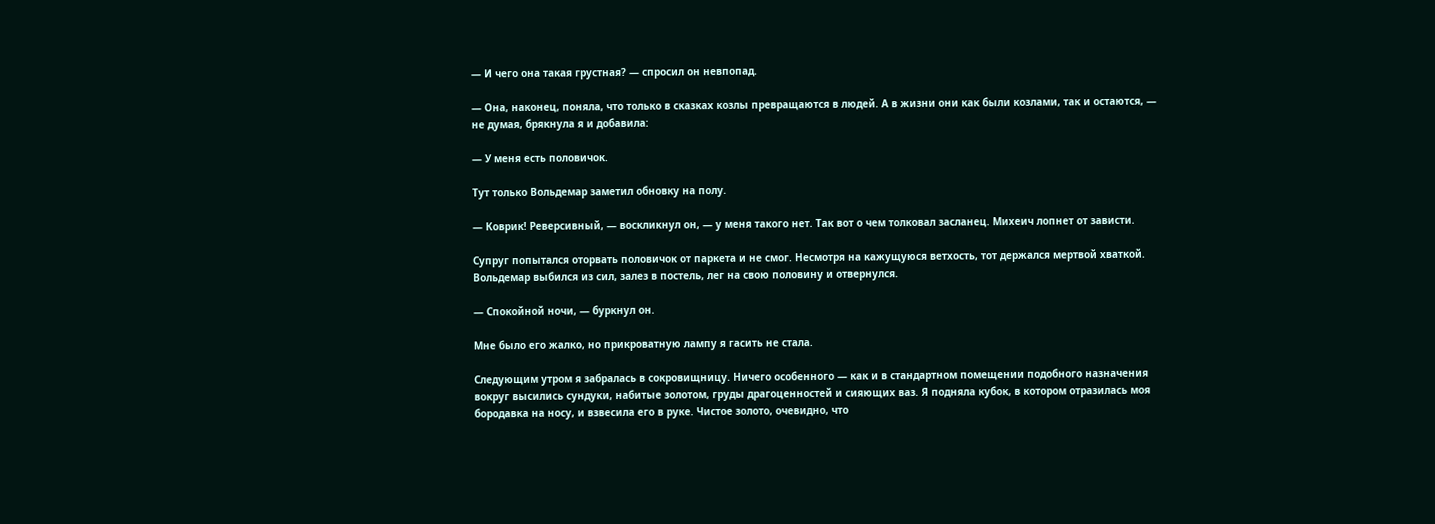— И чего она такая грустная? — спросил он невпопад.

— Она, наконец, поняла, что только в сказках козлы превращаются в людей. А в жизни они как были козлами, так и остаются, — не думая, брякнула я и добавила:

— У меня есть половичок.

Тут только Вольдемар заметил обновку на полу.

— Коврик! Реверсивный, — воскликнул он, — у меня такого нет. Так вот о чем толковал засланец. Михеич лопнет от зависти.

Супруг попытался оторвать половичок от паркета и не смог. Несмотря на кажущуюся ветхость, тот держался мертвой хваткой. Вольдемар выбился из сил, залез в постель, лег на свою половину и отвернулся.

— Спокойной ночи, — буркнул он.

Мне было его жалко, но прикроватную лампу я гасить не стала.

Следующим утром я забралась в сокровищницу. Ничего особенного — как и в стандартном помещении подобного назначения вокруг высились сундуки, набитые золотом, груды драгоценностей и сияющих ваз. Я подняла кубок, в котором отразилась моя бородавка на носу, и взвесила его в руке. Чистое золото, очевидно, что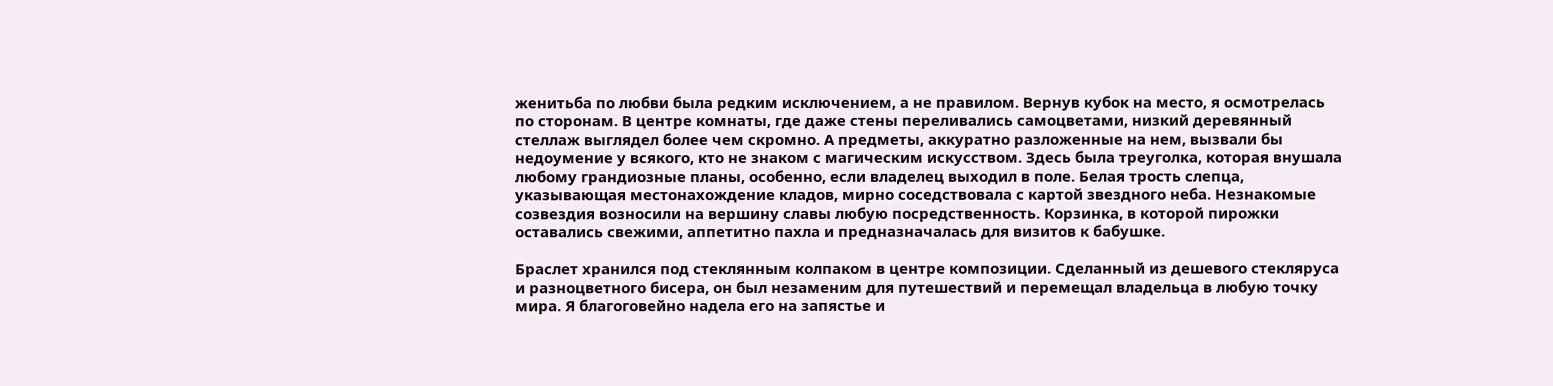женитьба по любви была редким исключением, а не правилом. Вернув кубок на место, я осмотрелась по сторонам. В центре комнаты, где даже стены переливались самоцветами, низкий деревянный стеллаж выглядел более чем скромно. А предметы, аккуратно разложенные на нем, вызвали бы недоумение у всякого, кто не знаком с магическим искусством. Здесь была треуголка, которая внушала любому грандиозные планы, особенно, если владелец выходил в поле. Белая трость слепца, указывающая местонахождение кладов, мирно соседствовала с картой звездного неба. Незнакомые созвездия возносили на вершину славы любую посредственность. Корзинка, в которой пирожки оставались свежими, аппетитно пахла и предназначалась для визитов к бабушке.

Браслет хранился под стеклянным колпаком в центре композиции. Сделанный из дешевого стекляруса и разноцветного бисера, он был незаменим для путешествий и перемещал владельца в любую точку мира. Я благоговейно надела его на запястье и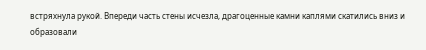встряхнула рукой. Впереди часть стены исчезла, драгоценные камни каплями скатились вниз и образовали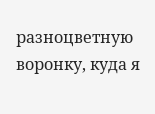разноцветную воронку, куда я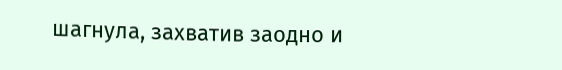шагнула, захватив заодно и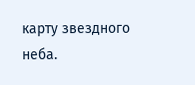карту звездного неба.